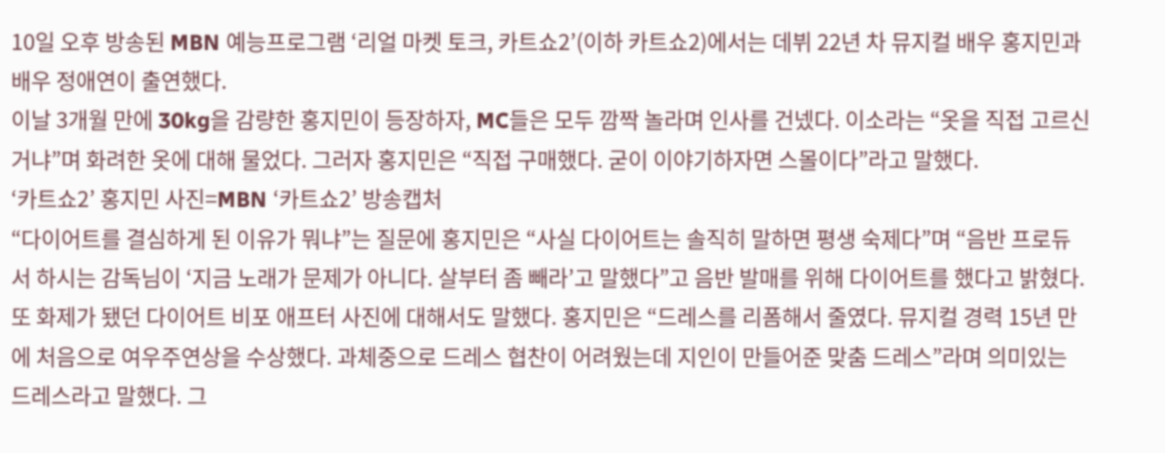10일 오후 방송된 MBN 예능프로그램 ‘리얼 마켓 토크, 카트쇼2’(이하 카트쇼2)에서는 데뷔 22년 차 뮤지컬 배우 홍지민과 배우 정애연이 출연했다.
이날 3개월 만에 30kg을 감량한 홍지민이 등장하자, MC들은 모두 깜짝 놀라며 인사를 건넸다. 이소라는 “옷을 직접 고르신거냐”며 화려한 옷에 대해 물었다. 그러자 홍지민은 “직접 구매했다. 굳이 이야기하자면 스몰이다”라고 말했다.
‘카트쇼2’ 홍지민 사진=MBN ‘카트쇼2’ 방송캡처
“다이어트를 결심하게 된 이유가 뭐냐”는 질문에 홍지민은 “사실 다이어트는 솔직히 말하면 평생 숙제다”며 “음반 프로듀서 하시는 감독님이 ‘지금 노래가 문제가 아니다. 살부터 좀 빼라’고 말했다”고 음반 발매를 위해 다이어트를 했다고 밝혔다.
또 화제가 됐던 다이어트 비포 애프터 사진에 대해서도 말했다. 홍지민은 “드레스를 리폼해서 줄였다. 뮤지컬 경력 15년 만에 처음으로 여우주연상을 수상했다. 과체중으로 드레스 협찬이 어려웠는데 지인이 만들어준 맞춤 드레스”라며 의미있는 드레스라고 말했다. 그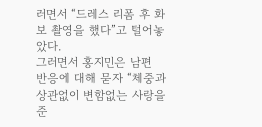러면서 “드레스 리폼 후 화보 촬영을 했다”고 털어놓았다.
그러면서 홍지민은 남편 반응에 대해 묻자 “체중과 상관없이 변함없는 사랑을 준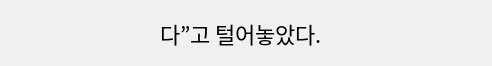다”고 털어놓았다.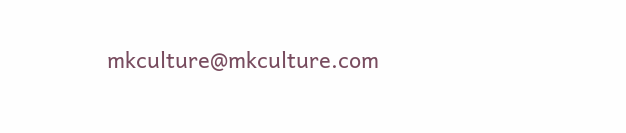mkculture@mkculture.com